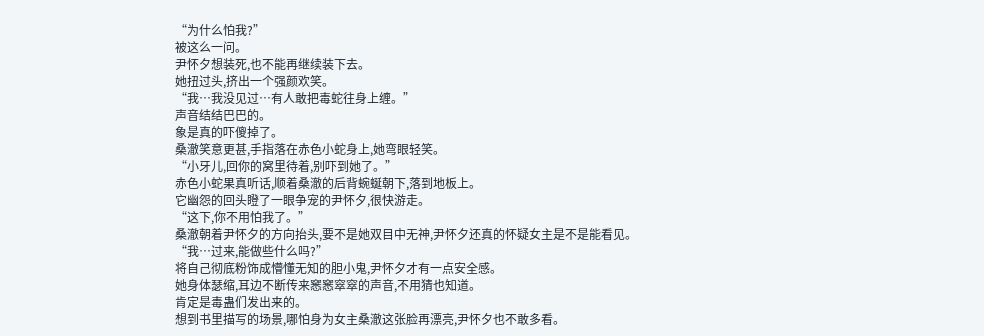“为什么怕我?”
被这么一问。
尹怀夕想装死,也不能再继续装下去。
她扭过头,挤出一个强颜欢笑。
“我…我没见过…有人敢把毒蛇往身上缠。”
声音结结巴巴的。
象是真的吓傻掉了。
桑澈笑意更甚,手指落在赤色小蛇身上,她弯眼轻笑。
“小牙儿,回你的窝里待着,别吓到她了。”
赤色小蛇果真听话,顺着桑澈的后背蜿蜒朝下,落到地板上。
它幽怨的回头瞪了一眼争宠的尹怀夕,很快游走。
“这下,你不用怕我了。”
桑澈朝着尹怀夕的方向抬头,要不是她双目中无神,尹怀夕还真的怀疑女主是不是能看见。
“我…过来,能做些什么吗?”
将自己彻底粉饰成懵懂无知的胆小鬼,尹怀夕才有一点安全感。
她身体瑟缩,耳边不断传来窸窸窣窣的声音,不用猜也知道。
肯定是毒蛊们发出来的。
想到书里描写的场景,哪怕身为女主桑澈这张脸再漂亮,尹怀夕也不敢多看。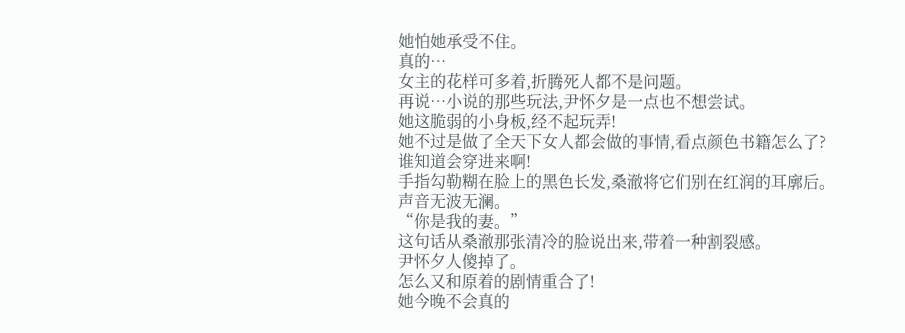她怕她承受不住。
真的…
女主的花样可多着,折腾死人都不是问题。
再说…小说的那些玩法,尹怀夕是一点也不想尝试。
她这脆弱的小身板,经不起玩弄!
她不过是做了全天下女人都会做的事情,看点颜色书籍怎么了?
谁知道会穿进来啊!
手指勾勒糊在脸上的黑色长发,桑澈将它们别在红润的耳廓后。
声音无波无澜。
“你是我的妻。”
这句话从桑澈那张清冷的脸说出来,带着一种割裂感。
尹怀夕人傻掉了。
怎么又和原着的剧情重合了!
她今晚不会真的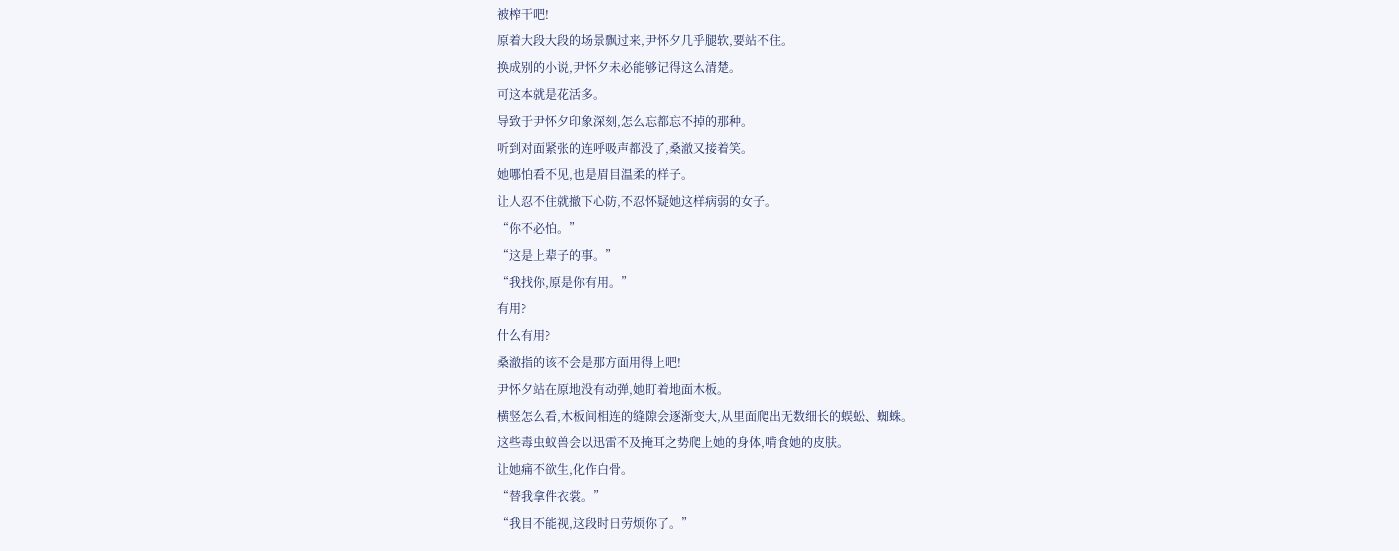被榨干吧!
原着大段大段的场景飘过来,尹怀夕几乎腿软,要站不住。
换成别的小说,尹怀夕未必能够记得这么清楚。
可这本就是花活多。
导致于尹怀夕印象深刻,怎么忘都忘不掉的那种。
听到对面紧张的连呼吸声都没了,桑澈又接着笑。
她哪怕看不见,也是眉目温柔的样子。
让人忍不住就撤下心防,不忍怀疑她这样病弱的女子。
“你不必怕。”
“这是上辈子的事。”
“我找你,原是你有用。”
有用?
什么有用?
桑澈指的该不会是那方面用得上吧!
尹怀夕站在原地没有动弹,她盯着地面木板。
横竖怎么看,木板间相连的缝隙会逐渐变大,从里面爬出无数细长的蜈蚣、蜘蛛。
这些毒虫蚁兽会以迅雷不及掩耳之势爬上她的身体,啃食她的皮肤。
让她痛不欲生,化作白骨。
“替我拿件衣裳。”
“我目不能视,这段时日劳烦你了。”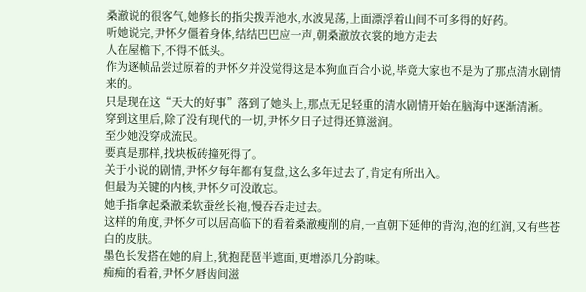桑澈说的很客气,她修长的指尖拨弄池水,水波晃荡,上面漂浮着山间不可多得的好药。
听她说完,尹怀夕僵着身体,结结巴巴应一声,朝桑澈放衣裳的地方走去
人在屋檐下,不得不低头。
作为逐帧品尝过原着的尹怀夕并没觉得这是本狗血百合小说,毕竟大家也不是为了那点清水剧情来的。
只是现在这“天大的好事”落到了她头上,那点无足轻重的清水剧情开始在脑海中逐渐清淅。
穿到这里后,除了没有现代的一切,尹怀夕日子过得还算滋润。
至少她没穿成流民。
要真是那样,找块板砖撞死得了。
关于小说的剧情,尹怀夕每年都有复盘,这么多年过去了,肯定有所出入。
但最为关键的内核,尹怀夕可没敢忘。
她手指拿起桑澈柔软蚕丝长袍,慢吞吞走过去。
这样的角度,尹怀夕可以居高临下的看着桑澈瘦削的肩,一直朝下延伸的背沟,泡的红润,又有些苍白的皮肤。
墨色长发搭在她的肩上,犹抱琵琶半遮面,更增添几分韵味。
痴痴的看着,尹怀夕唇齿间滋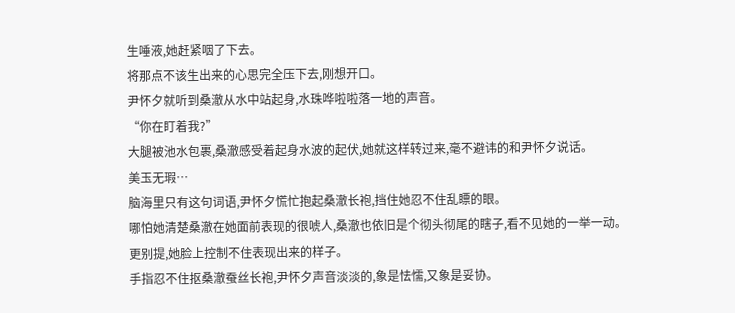生唾液,她赶紧咽了下去。
将那点不该生出来的心思完全压下去,刚想开口。
尹怀夕就听到桑澈从水中站起身,水珠哗啦啦落一地的声音。
“你在盯着我?”
大腿被池水包裹,桑澈感受着起身水波的起伏,她就这样转过来,毫不避讳的和尹怀夕说话。
美玉无瑕…
脑海里只有这句词语,尹怀夕慌忙抱起桑澈长袍,挡住她忍不住乱瞟的眼。
哪怕她清楚桑澈在她面前表现的很唬人,桑澈也依旧是个彻头彻尾的瞎子,看不见她的一举一动。
更别提,她脸上控制不住表现出来的样子。
手指忍不住抠桑澈蚕丝长袍,尹怀夕声音淡淡的,象是怯懦,又象是妥协。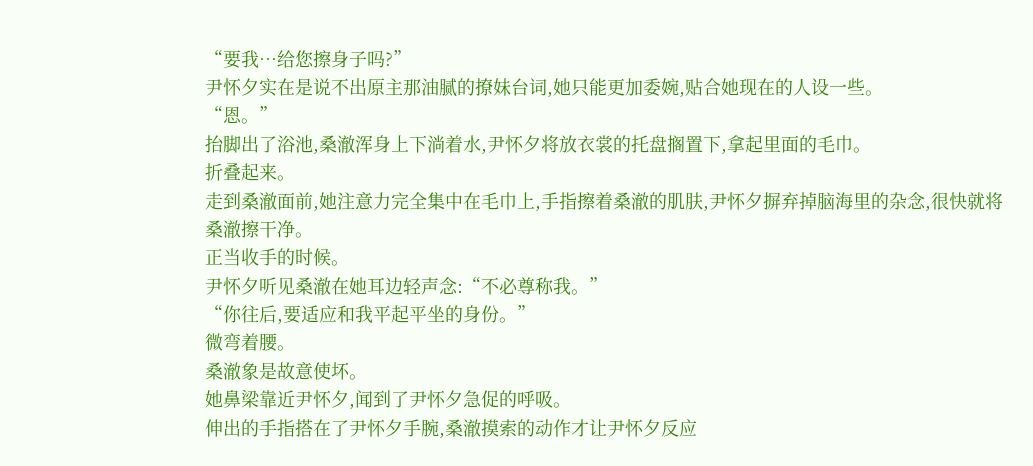“要我…给您擦身子吗?”
尹怀夕实在是说不出原主那油腻的撩妹台词,她只能更加委婉,贴合她现在的人设一些。
“恩。”
抬脚出了浴池,桑澈浑身上下淌着水,尹怀夕将放衣裳的托盘搁置下,拿起里面的毛巾。
折叠起来。
走到桑澈面前,她注意力完全集中在毛巾上,手指擦着桑澈的肌肤,尹怀夕摒弃掉脑海里的杂念,很快就将桑澈擦干净。
正当收手的时候。
尹怀夕听见桑澈在她耳边轻声念:“不必尊称我。”
“你往后,要适应和我平起平坐的身份。”
微弯着腰。
桑澈象是故意使坏。
她鼻梁靠近尹怀夕,闻到了尹怀夕急促的呼吸。
伸出的手指搭在了尹怀夕手腕,桑澈摸索的动作才让尹怀夕反应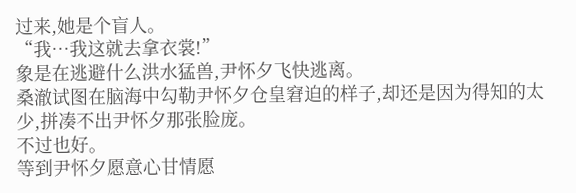过来,她是个盲人。
“我…我这就去拿衣裳!”
象是在逃避什么洪水猛兽,尹怀夕飞快逃离。
桑澈试图在脑海中勾勒尹怀夕仓皇窘迫的样子,却还是因为得知的太少,拼凑不出尹怀夕那张脸庞。
不过也好。
等到尹怀夕愿意心甘情愿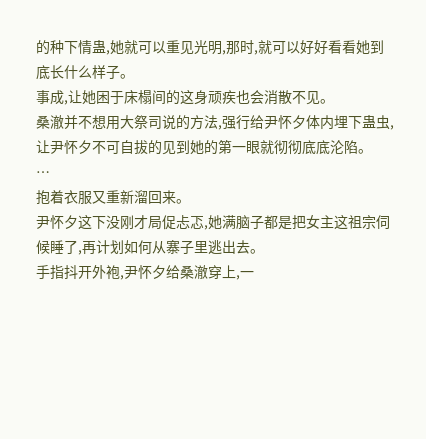的种下情蛊,她就可以重见光明,那时,就可以好好看看她到底长什么样子。
事成,让她困于床榻间的这身顽疾也会消散不见。
桑澈并不想用大祭司说的方法,强行给尹怀夕体内埋下蛊虫,让尹怀夕不可自拔的见到她的第一眼就彻彻底底沦陷。
…
抱着衣服又重新溜回来。
尹怀夕这下没刚才局促忐忑,她满脑子都是把女主这祖宗伺候睡了,再计划如何从寨子里逃出去。
手指抖开外袍,尹怀夕给桑澈穿上,一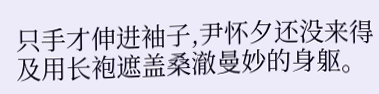只手才伸进袖子,尹怀夕还没来得及用长袍遮盖桑澈曼妙的身躯。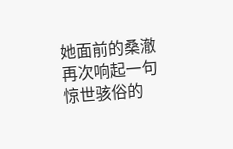她面前的桑澈再次响起一句惊世骇俗的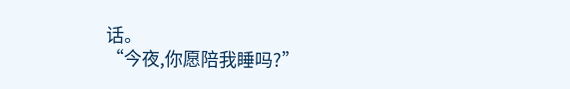话。
“今夜,你愿陪我睡吗?”